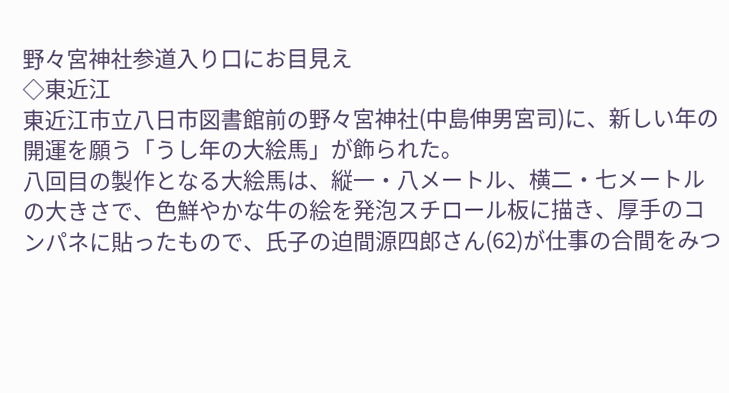野々宮神社参道入り口にお目見え
◇東近江
東近江市立八日市図書館前の野々宮神社(中島伸男宮司)に、新しい年の開運を願う「うし年の大絵馬」が飾られた。
八回目の製作となる大絵馬は、縦一・八メートル、横二・七メートルの大きさで、色鮮やかな牛の絵を発泡スチロール板に描き、厚手のコンパネに貼ったもので、氏子の迫間源四郎さん(62)が仕事の合間をみつ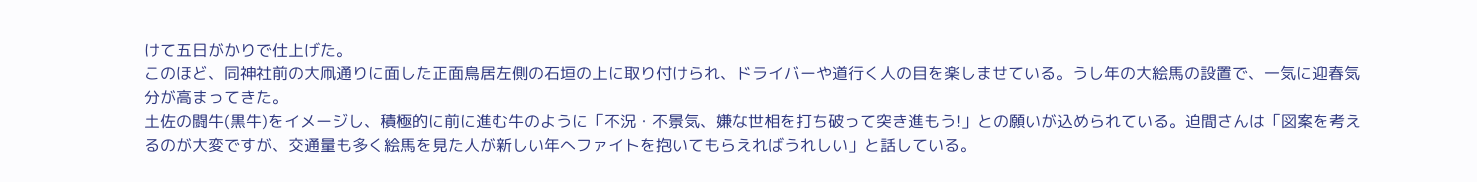けて五日がかりで仕上げた。
このほど、同神社前の大凧通りに面した正面鳥居左側の石垣の上に取り付けられ、ドライバーや道行く人の目を楽しませている。うし年の大絵馬の設置で、一気に迎春気分が高まってきた。
土佐の闘牛(黒牛)をイメージし、積極的に前に進む牛のように「不況・不景気、嫌な世相を打ち破って突き進もう!」との願いが込められている。迫間さんは「図案を考えるのが大変ですが、交通量も多く絵馬を見た人が新しい年へファイトを抱いてもらえればうれしい」と話している。